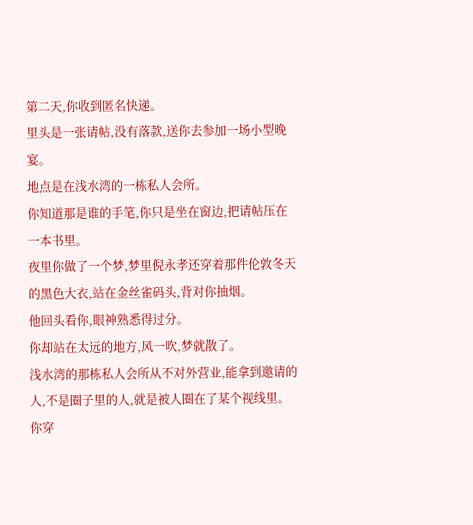第二天,你收到匿名快递。
里头是一张请帖,没有落款,送你去参加一场小型晚宴。
地点是在浅水湾的一栋私人会所。
你知道那是谁的手笔,你只是坐在窗边,把请帖压在一本书里。
夜里你做了一个梦,梦里倪永孝还穿着那件伦敦冬天的黑色大衣,站在金丝雀码头,背对你抽烟。
他回头看你,眼神熟悉得过分。
你却站在太远的地方,风一吹,梦就散了。
浅水湾的那栋私人会所从不对外营业,能拿到邀请的人,不是圈子里的人,就是被人圈在了某个视线里。
你穿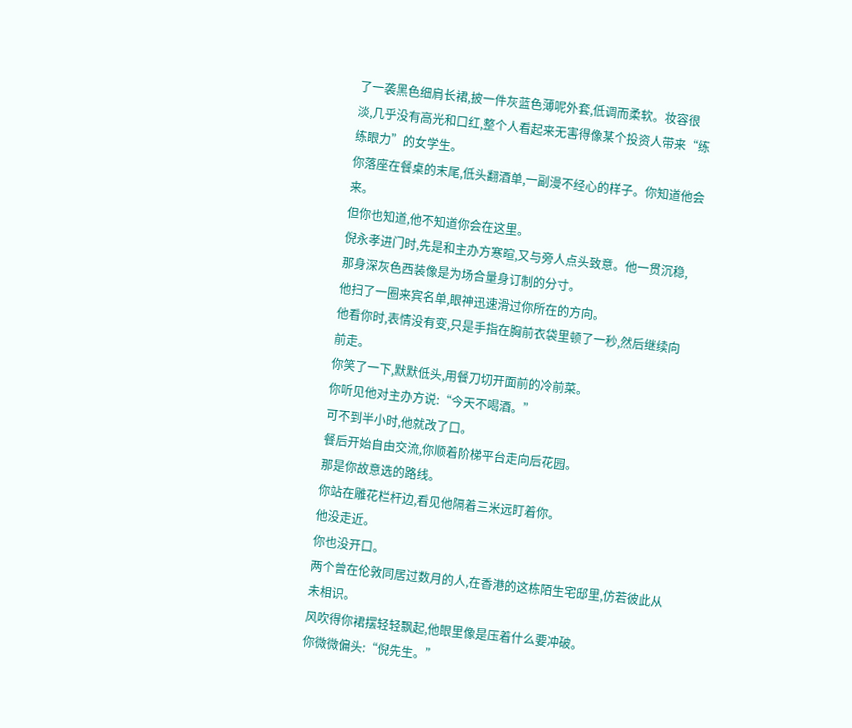了一袭黑色细肩长裙,披一件灰蓝色薄呢外套,低调而柔软。妆容很淡,几乎没有高光和口红,整个人看起来无害得像某个投资人带来“练练眼力”的女学生。
你落座在餐桌的末尾,低头翻酒单,一副漫不经心的样子。你知道他会来。
但你也知道,他不知道你会在这里。
倪永孝进门时,先是和主办方寒暄,又与旁人点头致意。他一贯沉稳,那身深灰色西装像是为场合量身订制的分寸。
他扫了一圈来宾名单,眼神迅速滑过你所在的方向。
他看你时,表情没有变,只是手指在胸前衣袋里顿了一秒,然后继续向前走。
你笑了一下,默默低头,用餐刀切开面前的冷前菜。
你听见他对主办方说:“今天不喝酒。”
可不到半小时,他就改了口。
餐后开始自由交流,你顺着阶梯平台走向后花园。
那是你故意选的路线。
你站在雕花栏杆边,看见他隔着三米远盯着你。
他没走近。
你也没开口。
两个曾在伦敦同居过数月的人,在香港的这栋陌生宅邸里,仿若彼此从未相识。
风吹得你裙摆轻轻飘起,他眼里像是压着什么要冲破。
你微微偏头:“倪先生。”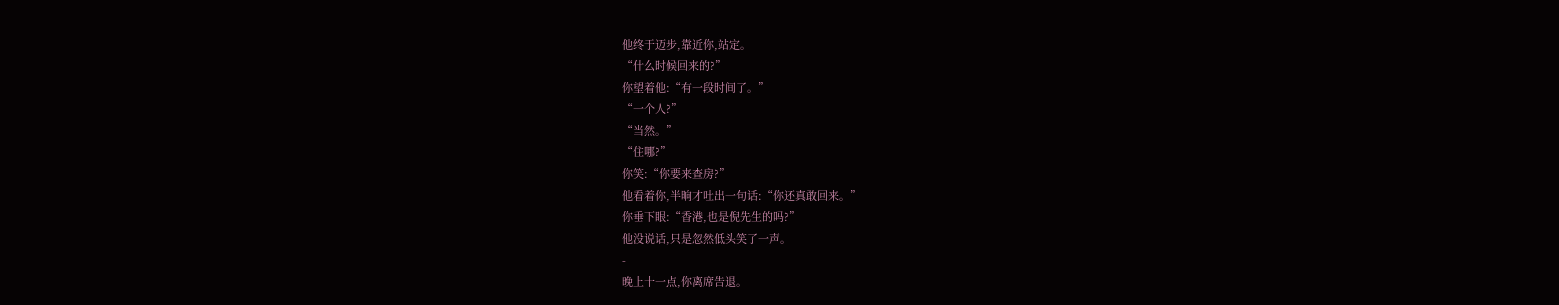他终于迈步,靠近你,站定。
“什么时候回来的?”
你望着他:“有一段时间了。”
“一个人?”
“当然。”
“住哪?”
你笑:“你要来查房?”
他看着你,半晌才吐出一句话:“你还真敢回来。”
你垂下眼:“香港,也是倪先生的吗?”
他没说话,只是忽然低头笑了一声。
-
晚上十一点,你离席告退。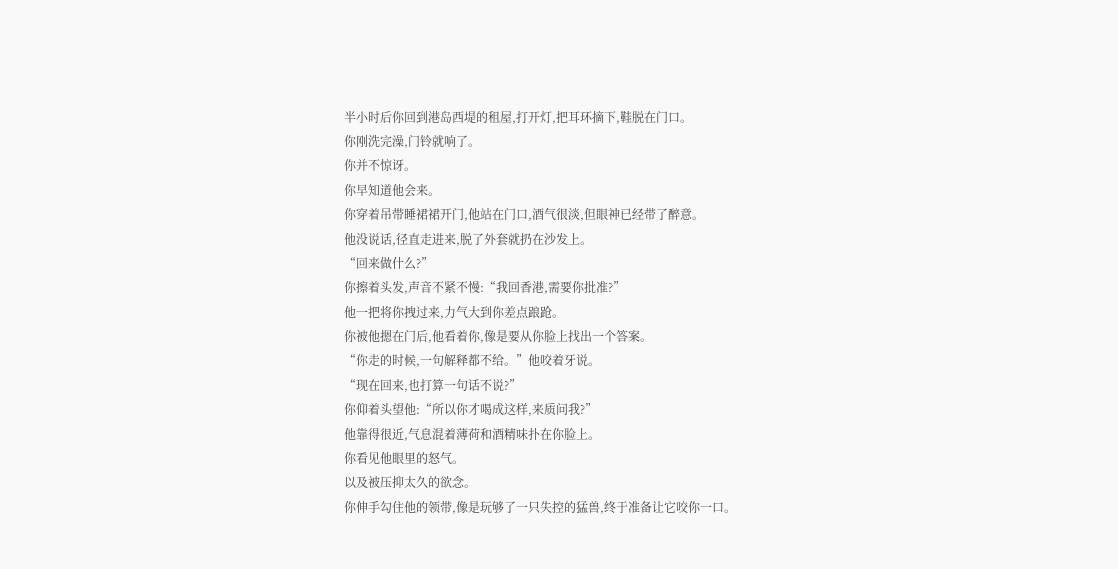半小时后你回到港岛西堤的租屋,打开灯,把耳环摘下,鞋脱在门口。
你刚洗完澡,门铃就响了。
你并不惊讶。
你早知道他会来。
你穿着吊带睡裙裙开门,他站在门口,酒气很淡,但眼神已经带了醉意。
他没说话,径直走进来,脱了外套就扔在沙发上。
“回来做什么?”
你擦着头发,声音不紧不慢:“我回香港,需要你批准?”
他一把将你拽过来,力气大到你差点踉跄。
你被他摁在门后,他看着你,像是要从你脸上找出一个答案。
“你走的时候,一句解释都不给。”他咬着牙说。
“现在回来,也打算一句话不说?”
你仰着头望他:“所以你才喝成这样,来质问我?”
他靠得很近,气息混着薄荷和酒精味扑在你脸上。
你看见他眼里的怒气。
以及被压抑太久的欲念。
你伸手勾住他的领带,像是玩够了一只失控的猛兽,终于准备让它咬你一口。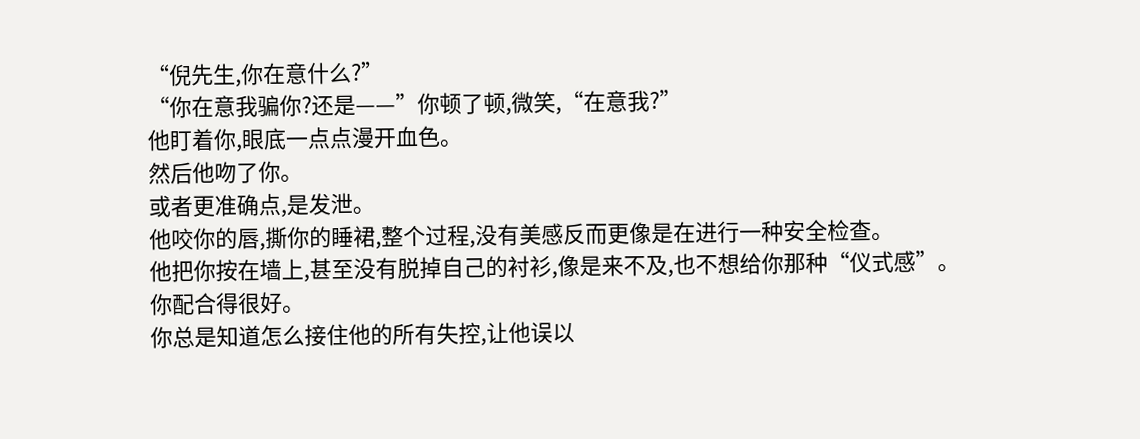“倪先生,你在意什么?”
“你在意我骗你?还是——”你顿了顿,微笑,“在意我?”
他盯着你,眼底一点点漫开血色。
然后他吻了你。
或者更准确点,是发泄。
他咬你的唇,撕你的睡裙,整个过程,没有美感反而更像是在进行一种安全检查。
他把你按在墙上,甚至没有脱掉自己的衬衫,像是来不及,也不想给你那种“仪式感”。
你配合得很好。
你总是知道怎么接住他的所有失控,让他误以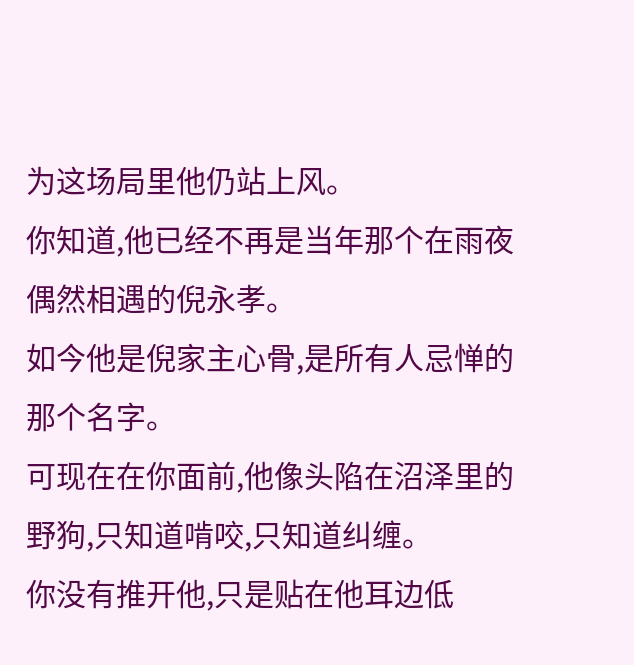为这场局里他仍站上风。
你知道,他已经不再是当年那个在雨夜偶然相遇的倪永孝。
如今他是倪家主心骨,是所有人忌惮的那个名字。
可现在在你面前,他像头陷在沼泽里的野狗,只知道啃咬,只知道纠缠。
你没有推开他,只是贴在他耳边低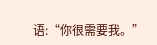语:“你很需要我。”